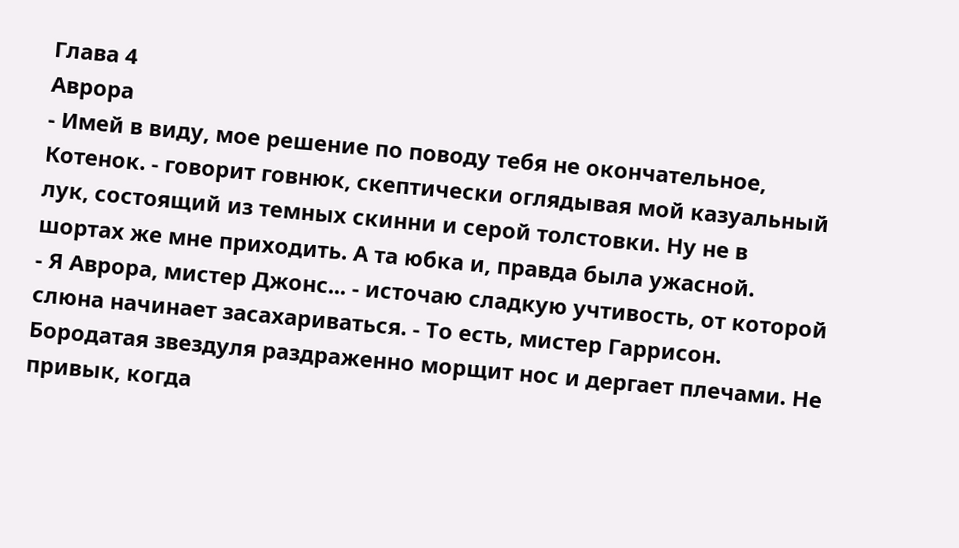Глава 4
Аврора
- Имей в виду, мое решение по поводу тебя не окончательное, Котенок. - говорит говнюк, скептически оглядывая мой казуальный лук, состоящий из темных скинни и серой толстовки. Ну не в шортах же мне приходить. А та юбка и, правда была ужасной.
- Я Аврора, мистер Джонс... - источаю сладкую учтивость, от которой слюна начинает засахариваться. - То есть, мистер Гаррисон.
Бородатая звездуля раздраженно морщит нос и дергает плечами. Не привык, когда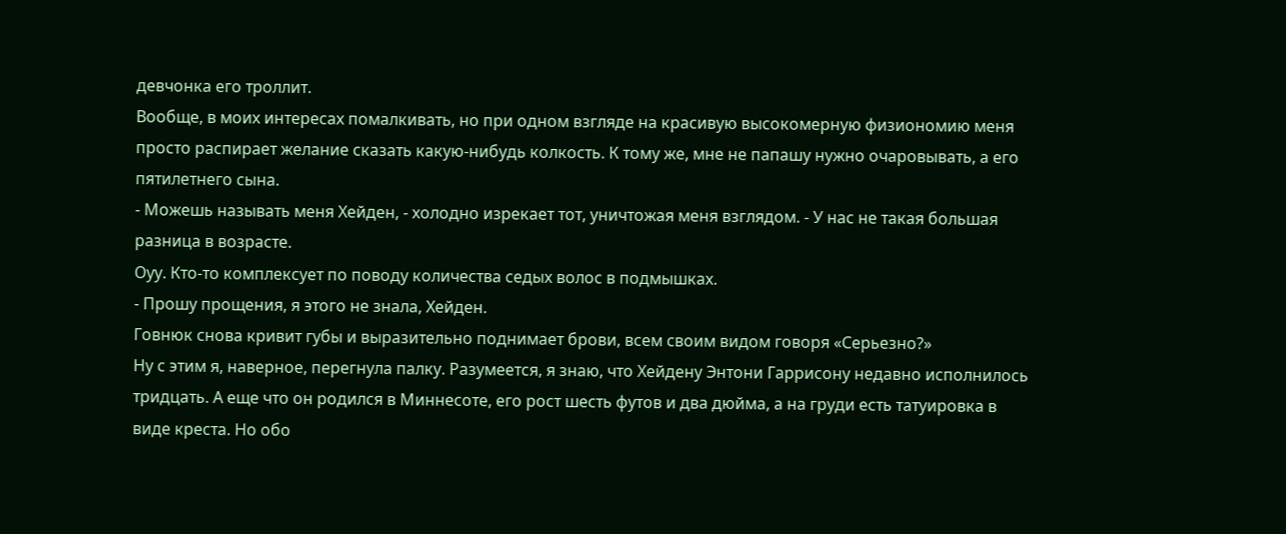девчонка его троллит.
Вообще, в моих интересах помалкивать, но при одном взгляде на красивую высокомерную физиономию меня просто распирает желание сказать какую-нибудь колкость. К тому же, мне не папашу нужно очаровывать, а его пятилетнего сына.
- Можешь называть меня Хейден, - холодно изрекает тот, уничтожая меня взглядом. - У нас не такая большая разница в возрасте.
Оуу. Кто-то комплексует по поводу количества седых волос в подмышках.
- Прошу прощения, я этого не знала, Хейден.
Говнюк снова кривит губы и выразительно поднимает брови, всем своим видом говоря «Серьезно?»
Ну с этим я, наверное, перегнула палку. Разумеется, я знаю, что Хейдену Энтони Гаррисону недавно исполнилось тридцать. А еще что он родился в Миннесоте, его рост шесть футов и два дюйма, а на груди есть татуировка в виде креста. Но обо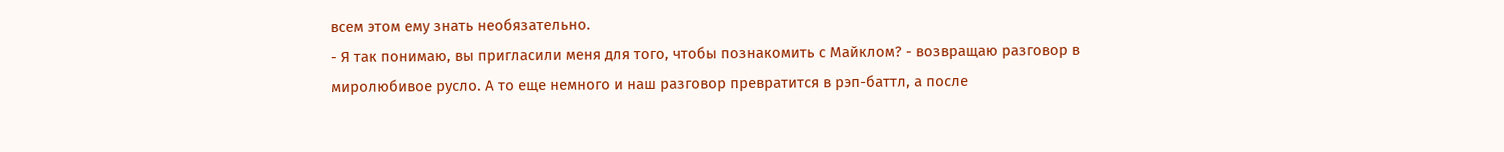всем этом ему знать необязательно.
- Я так понимаю, вы пригласили меня для того, чтобы познакомить с Майклом? - возвращаю разговор в миролюбивое русло. А то еще немного и наш разговор превратится в рэп-баттл, а после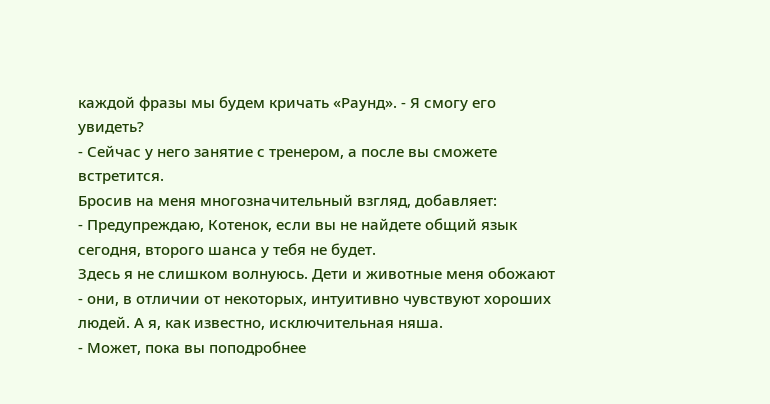каждой фразы мы будем кричать «Раунд». - Я смогу его увидеть?
- Сейчас у него занятие с тренером, а после вы сможете встретится.
Бросив на меня многозначительный взгляд, добавляет:
- Предупреждаю, Котенок, если вы не найдете общий язык сегодня, второго шанса у тебя не будет.
Здесь я не слишком волнуюсь. Дети и животные меня обожают - они, в отличии от некоторых, интуитивно чувствуют хороших людей. А я, как известно, исключительная няша.
- Может, пока вы поподробнее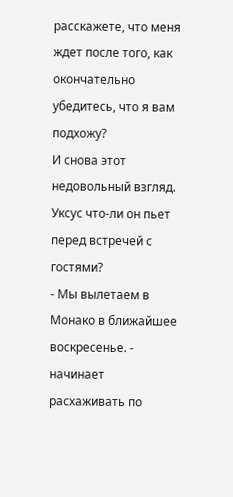расскажете, что меня ждет после того, как окончательно убедитесь, что я вам подхожу?
И снова этот недовольный взгляд. Уксус что-ли он пьет перед встречей с гостями?
- Мы вылетаем в Монако в ближайшее воскресенье. - начинает расхаживать по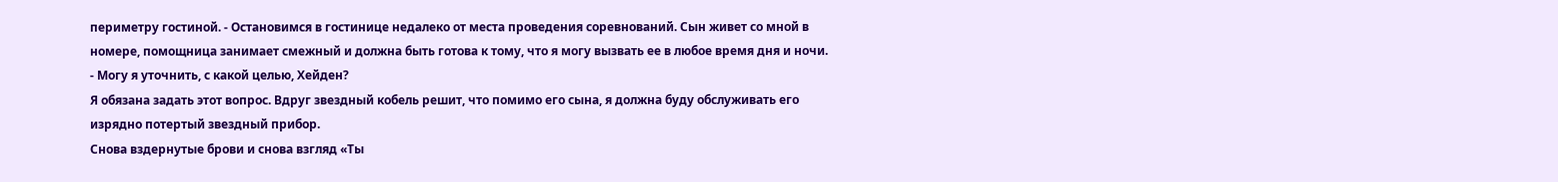периметру гостиной. - Остановимся в гостинице недалеко от места проведения соревнований. Сын живет со мной в номере, помощница занимает смежный и должна быть готова к тому, что я могу вызвать ее в любое время дня и ночи.
- Могу я уточнить, с какой целью, Хейден?
Я обязана задать этот вопрос. Вдруг звездный кобель решит, что помимо его сына, я должна буду обслуживать его изрядно потертый звездный прибор.
Снова вздернутые брови и снова взгляд «Ты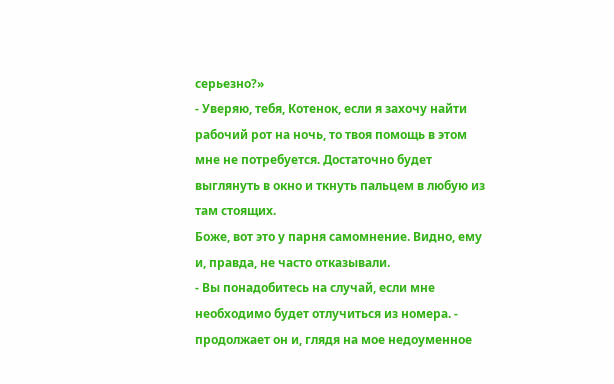серьезно?»
- Уверяю, тебя, Котенок, если я захочу найти рабочий рот на ночь, то твоя помощь в этом мне не потребуется. Достаточно будет выглянуть в окно и ткнуть пальцем в любую из там стоящих.
Боже, вот это у парня самомнение. Видно, ему и, правда, не часто отказывали.
- Вы понадобитесь на случай, если мне необходимо будет отлучиться из номера. - продолжает он и, глядя на мое недоуменное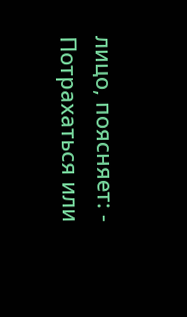лицо, поясняет: - Потрахаться или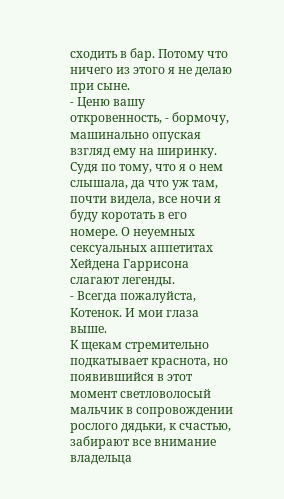сходить в бар. Потому что ничего из этого я не делаю при сыне.
- Ценю вашу откровенность, - бормочу, машинально опуская взгляд ему на ширинку. Судя по тому, что я о нем слышала, да что уж там, почти видела, все ночи я буду коротать в его номере. О неуемных сексуальных аппетитах Хейдена Гаррисона слагают легенды.
- Всегда пожалуйста, Котенок. И мои глаза выше.
К щекам стремительно подкатывает краснота, но появившийся в этот момент светловолосый мальчик в сопровождении рослого дядьки, к счастью, забирают все внимание владельца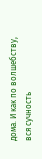дома. И как по волшебству, вся сучность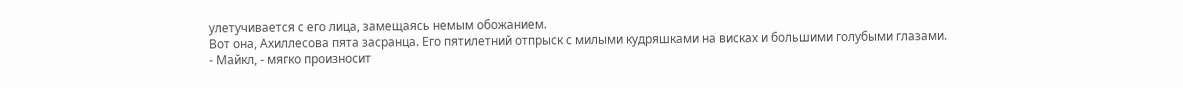улетучивается с его лица, замещаясь немым обожанием.
Вот она, Ахиллесова пята засранца. Его пятилетний отпрыск с милыми кудряшками на висках и большими голубыми глазами.
- Майкл, - мягко произносит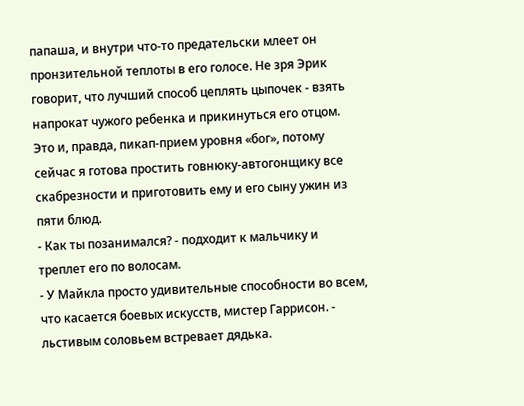папаша, и внутри что-то предательски млеет он пронзительной теплоты в его голосе. Не зря Эрик говорит, что лучший способ цеплять цыпочек - взять напрокат чужого ребенка и прикинуться его отцом. Это и, правда, пикап-прием уровня «бог», потому сейчас я готова простить говнюку-автогонщику все скабрезности и приготовить ему и его сыну ужин из пяти блюд.
- Как ты позанимался? - подходит к мальчику и треплет его по волосам.
- У Майкла просто удивительные способности во всем, что касается боевых искусств, мистер Гаррисон. - льстивым соловьем встревает дядька.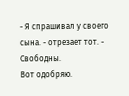- Я спрашивал у своего сына. - отрезает тот. - Свободны.
Вот одобряю.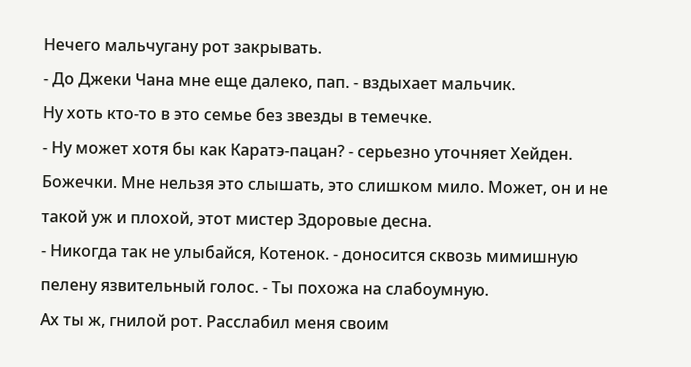Нечего мальчугану рот закрывать.
- До Джеки Чана мне еще далеко, пап. - вздыхает мальчик.
Ну хоть кто-то в это семье без звезды в темечке.
- Ну может хотя бы как Каратэ-пацан? - серьезно уточняет Хейден.
Божечки. Мне нельзя это слышать, это слишком мило. Может, он и не такой уж и плохой, этот мистер Здоровые десна.
- Никогда так не улыбайся, Котенок. - доносится сквозь мимишную пелену язвительный голос. - Ты похожа на слабоумную.
Ах ты ж, гнилой рот. Расслабил меня своим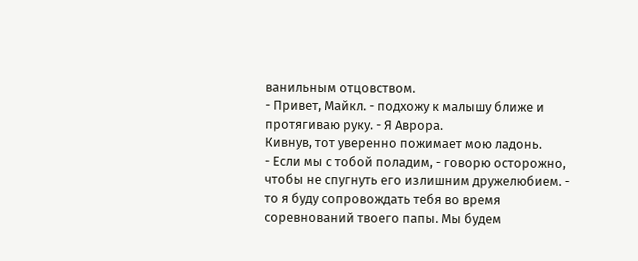ванильным отцовством.
- Привет, Майкл. - подхожу к малышу ближе и протягиваю руку. - Я Аврора.
Кивнув, тот уверенно пожимает мою ладонь.
- Если мы с тобой поладим, - говорю осторожно, чтобы не спугнуть его излишним дружелюбием. - то я буду сопровождать тебя во время соревнований твоего папы. Мы будем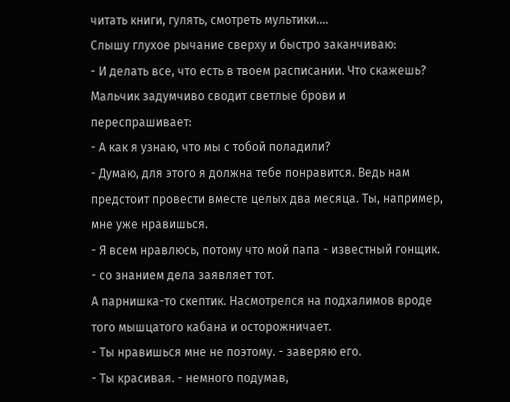читать книги, гулять, смотреть мультики....
Слышу глухое рычание сверху и быстро заканчиваю:
- И делать все, что есть в твоем расписании. Что скажешь?
Мальчик задумчиво сводит светлые брови и переспрашивает:
- А как я узнаю, что мы с тобой поладили?
- Думаю, для этого я должна тебе понравится. Ведь нам предстоит провести вместе целых два месяца. Ты, например, мне уже нравишься.
- Я всем нравлюсь, потому что мой папа - известный гонщик. - со знанием дела заявляет тот.
А парнишка-то скептик. Насмотрелся на подхалимов вроде того мышцатого кабана и осторожничает.
- Ты нравишься мне не поэтому. - заверяю его.
- Ты красивая. - немного подумав,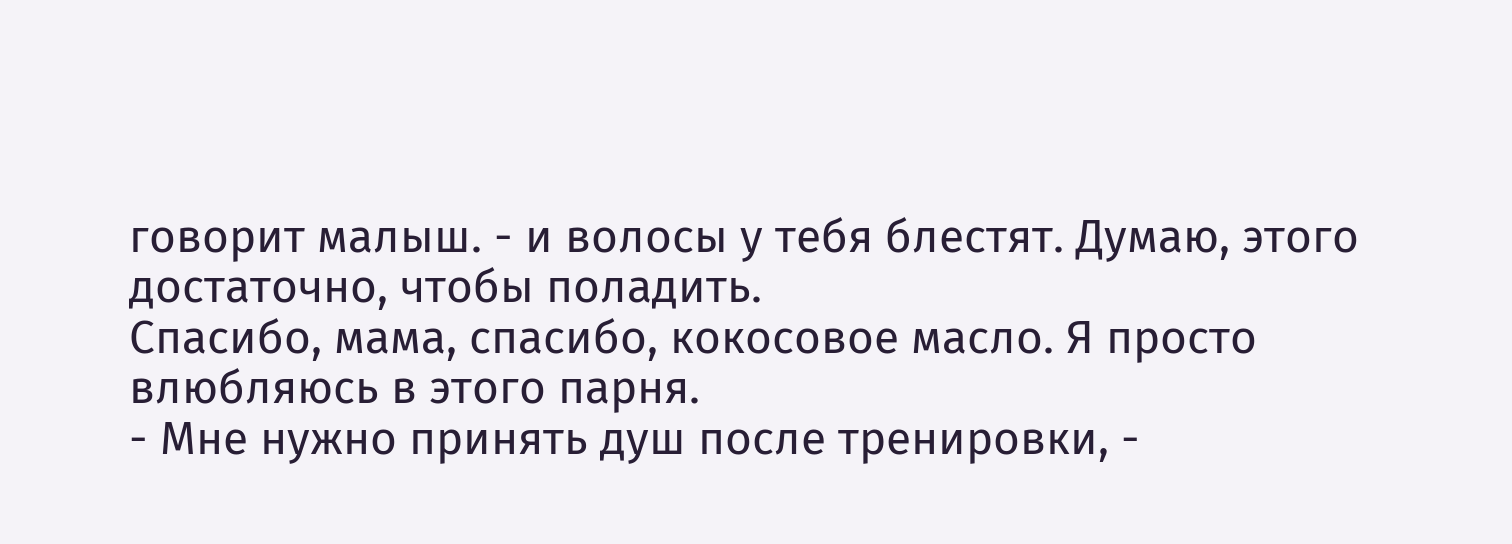говорит малыш. - и волосы у тебя блестят. Думаю, этого достаточно, чтобы поладить.
Спасибо, мама, спасибо, кокосовое масло. Я просто влюбляюсь в этого парня.
- Мне нужно принять душ после тренировки, -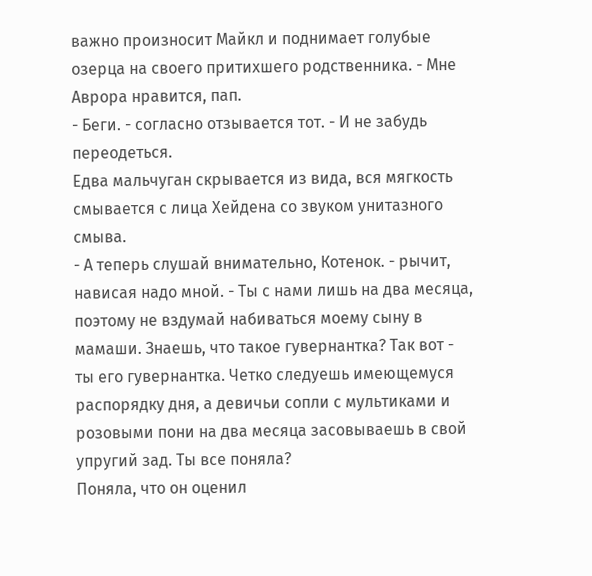важно произносит Майкл и поднимает голубые озерца на своего притихшего родственника. - Мне Аврора нравится, пап.
- Беги. - согласно отзывается тот. - И не забудь переодеться.
Едва мальчуган скрывается из вида, вся мягкость смывается с лица Хейдена со звуком унитазного смыва.
- А теперь слушай внимательно, Котенок. - рычит, нависая надо мной. - Ты с нами лишь на два месяца, поэтому не вздумай набиваться моему сыну в мамаши. Знаешь, что такое гувернантка? Так вот - ты его гувернантка. Четко следуешь имеющемуся распорядку дня, а девичьи сопли с мультиками и розовыми пони на два месяца засовываешь в свой упругий зад. Ты все поняла?
Поняла, что он оценил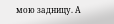мою задницу. А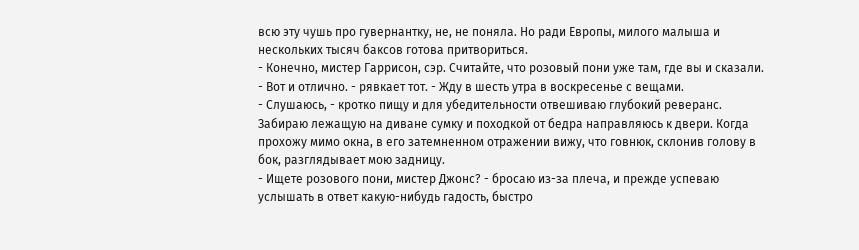всю эту чушь про гувернантку, не, не поняла. Но ради Европы, милого малыша и нескольких тысяч баксов готова притвориться.
- Конечно, мистер Гаррисон, сэр. Считайте, что розовый пони уже там, где вы и сказали.
- Вот и отлично. - рявкает тот. - Жду в шесть утра в воскресенье с вещами.
- Слушаюсь, - кротко пищу и для убедительности отвешиваю глубокий реверанс.
Забираю лежащую на диване сумку и походкой от бедра направляюсь к двери. Когда прохожу мимо окна, в его затемненном отражении вижу, что говнюк, склонив голову в бок, разглядывает мою задницу.
- Ищете розового пони, мистер Джонс? - бросаю из-за плеча, и прежде успеваю услышать в ответ какую-нибудь гадость, быстро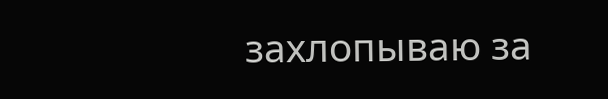захлопываю за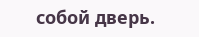собой дверь.